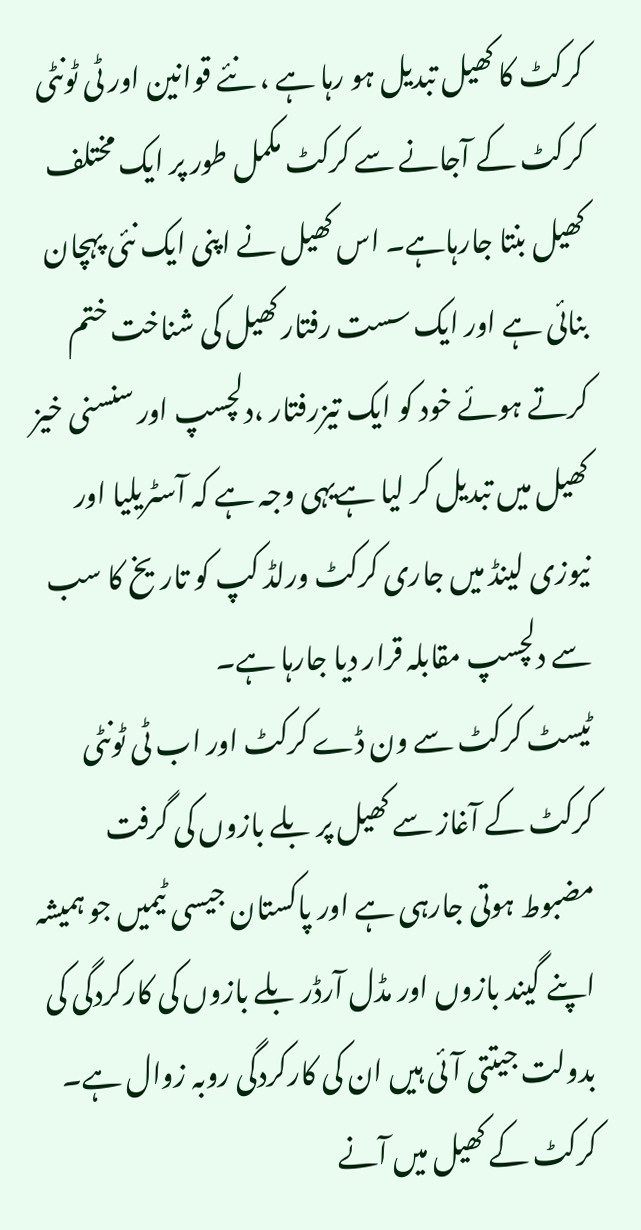کرکٹ کا کھیل تبدیل ہو رہا ہے ، نئے قوانین اور ٹی ٹونٹی کرکٹ کے آجانے سے کرکٹ مکمل طور پر ایک مختلف کھیل بنتا جارہاہے۔ اس کھیل نے اپنی ایک نئی پہچان بنائی ہے اور ایک سست رفتار کھیل کی شناخت ختم کرتے ہوئے خود کو ایک تیزرفتار ،دلچسپ اور سنسنی خیز کھیل میں تبدیل کر لیا ہےیہی وجہ ہے کہ آسٹریلیا اور نیوزی لینڈ میں جاری کرکٹ ورلڈ کپ کو تاریخ کا سب سے دلچسپ مقابلہ قرار دیا جارہا ہے۔
ٹیسٹ کرکٹ سے ون ڈے کرکٹ اور اب ٹی ٹونٹی کرکٹ کے آغاز سے کھیل پر بلے بازوں کی گرفت مضبوط ہوتی جارہی ہے اور پاکستان جیسی ٹیمیں جو ہمیشہ اپنے گیند بازوں اور مڈل آرڈر بلے بازوں کی کارکردگی کی بدولت جیتتی آئی ہیں ان کی کارکردگی روبہ زوال ہے۔
کرکٹ کے کھیل میں آنے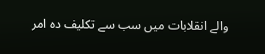والے انقلابات میں سب سے تکلیف دہ امر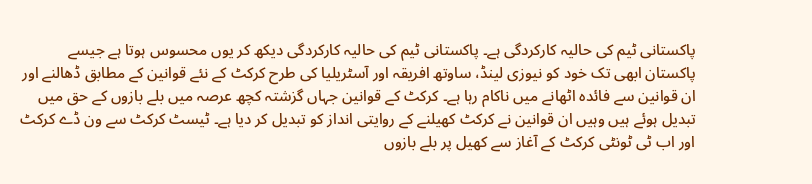پاکستانی ٹیم کی حالیہ کارکردگی ہے۔ پاکستانی ٹیم کی حالیہ کارکردگی دیکھ کر یوں محسوس ہوتا ہے جیسے پاکستان ابھی تک خود کو نیوزی لینڈ، ساوتھ افریقہ اور آسٹریلیا کی طرح کرکٹ کے نئے قوانین کے مطابق ڈھالنے اور ان قوانین سے فائدہ اٹھانے میں ناکام رہا ہے۔ کرکٹ کے قوانین جہاں گزشتہ کچھ عرصہ میں بلے بازوں کے حق میں تبدیل ہوئے ہیں وہیں ان قوانین نے کرکٹ کھیلنے کے روایتی انداز کو تبدیل کر دیا ہے۔ ٹیسٹ کرکٹ سے ون ڈے کرکٹ اور اب ٹی ٹونٹی کرکٹ کے آغاز سے کھیل پر بلے بازوں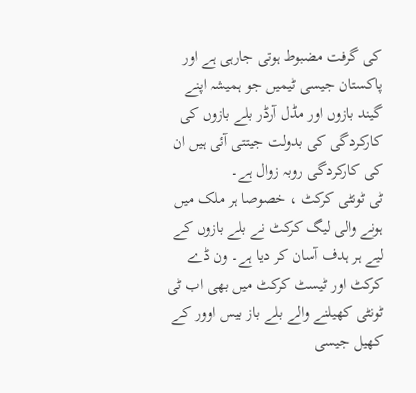کی گرفت مضبوط ہوتی جارہی ہے اور پاکستان جیسی ٹیمیں جو ہمیشہ اپنے گیند بازوں اور مڈل آرڈر بلے بازوں کی کارکردگی کی بدولت جیتتی آئی ہیں ان کی کارکردگی روبہ زوال ہے۔
ٹی ٹونٹی کرکٹ ، خصوصا ہر ملک میں ہونے والی لیگ کرکٹ نے بلے بازوں کے لیے ہر ہدف آسان کر دیا ہے۔ ون ڈے کرکٹ اور ٹیسٹ کرکٹ میں بھی اب ٹی ٹونٹی کھیلنے والے بلے باز بیس اوور کے کھیل جیسی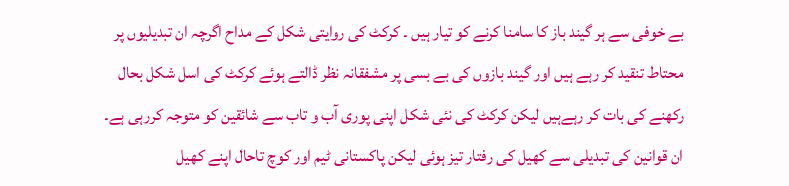بے خوفی سے ہر گیند باز کا سامنا کرنے کو تیار ہیں ۔ کرکٹ کی روایتی شکل کے مداح اگرچہ ان تبدیلیوں پر محتاط تنقید کر رہے ہیں اور گیند بازوں کی بے بسی پر مشفقانہ نظر ڈالتے ہوئے کرکٹ کی اسل شکل بحال رکھنے کی بات کر رہےہیں لیکن کرکٹ کی نئی شکل اپنی پوری آب و تاب سے شائقین کو متوجہ کررہی ہے۔ ان قوانین کی تبدیلی سے کھیل کی رفتار تیز ہوئی لیکن پاکستانی ٹیم اور کوچ تاحال اپنے کھیل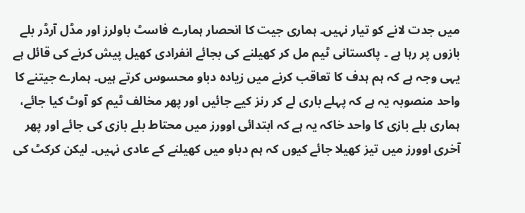میں جدت لانے کو تیار نہیں۔ ہماری جیت کا انحصار ہمارے فاسٹ باولرز اور مڈل آرڈر بلے بازوں پر رہا ہے ۔ پاکستانی ٹیم مل کر کھیلنے کی بجائے انفرادی کھیل پیش کرنے کی قائل ہے یہی وجہ ہے کہ ہم ہدف کا تعاقب کرنے میں زیادہ دباو محسوس کرتے ہیں۔ ہمارے جیتنے کا واحد منصوبہ یہ ہے کہ پہلے باری لے کر رنز کیے جائیں اور پھر مخالف ٹیم کو آوٹ کیا جائے، ہماری بلے بازی کا واحد خاکہ یہ ہے کہ ابتدائی اوورز میں محتاط بلے بازی کی جائے اور پھر آخری اوورز میں تیز کھیلا جائے کیوں کہ ہم دباو میں کھیلنے کے عادی نہیں۔ لیکن کرکٹ کی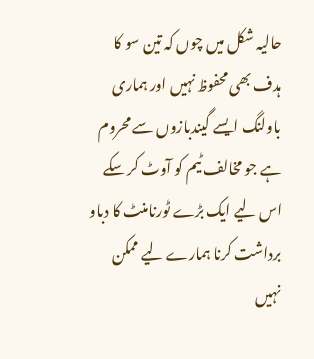حالیہ شکل میں چوں کہ تین سو کا ہدف بھی محفوظ نہیں اور ہماری باولنگ ایسے گیندبازوں سے محروم ہے جو مخالف ٹیم کو آوٹ کر سکے اس لیے ایک بڑے ٹورنامنٹ کا دباو برداشت کرنا ہمارے لیے ممکن نہیں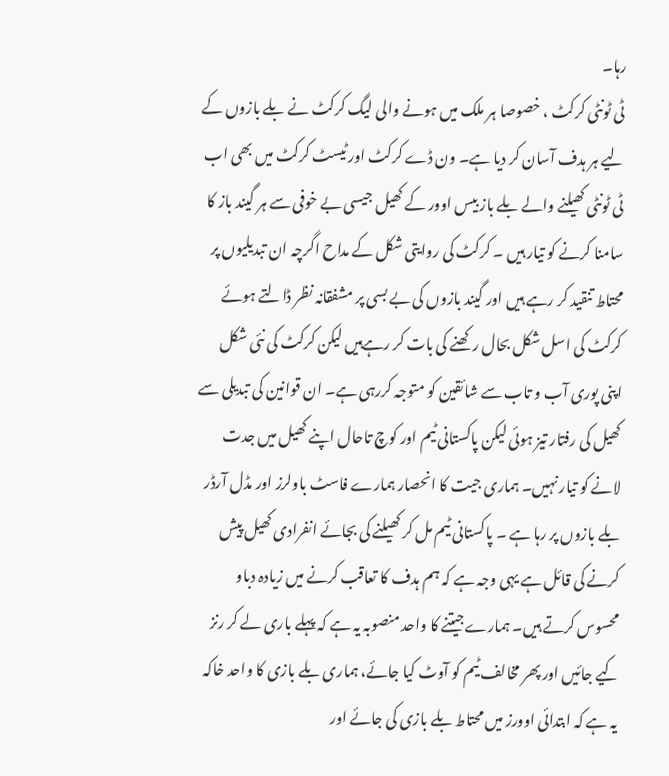رہا۔
ٹی ٹونٹی کرکٹ ، خصوصا ہر ملک میں ہونے والی لیگ کرکٹ نے بلے بازوں کے لیے ہر ہدف آسان کر دیا ہے۔ ون ڈے کرکٹ اور ٹیسٹ کرکٹ میں بھی اب ٹی ٹونٹی کھیلنے والے بلے باز بیس اوور کے کھیل جیسی بے خوفی سے ہر گیند باز کا سامنا کرنے کو تیار ہیں ۔ کرکٹ کی روایتی شکل کے مداح اگرچہ ان تبدیلیوں پر محتاط تنقید کر رہے ہیں اور گیند بازوں کی بے بسی پر مشفقانہ نظر ڈالتے ہوئے کرکٹ کی اسل شکل بحال رکھنے کی بات کر رہےہیں لیکن کرکٹ کی نئی شکل اپنی پوری آب و تاب سے شائقین کو متوجہ کررہی ہے۔ ان قوانین کی تبدیلی سے کھیل کی رفتار تیز ہوئی لیکن پاکستانی ٹیم اور کوچ تاحال اپنے کھیل میں جدت لانے کو تیار نہیں۔ ہماری جیت کا انحصار ہمارے فاسٹ باولرز اور مڈل آرڈر بلے بازوں پر رہا ہے ۔ پاکستانی ٹیم مل کر کھیلنے کی بجائے انفرادی کھیل پیش کرنے کی قائل ہے یہی وجہ ہے کہ ہم ہدف کا تعاقب کرنے میں زیادہ دباو محسوس کرتے ہیں۔ ہمارے جیتنے کا واحد منصوبہ یہ ہے کہ پہلے باری لے کر رنز کیے جائیں اور پھر مخالف ٹیم کو آوٹ کیا جائے، ہماری بلے بازی کا واحد خاکہ یہ ہے کہ ابتدائی اوورز میں محتاط بلے بازی کی جائے اور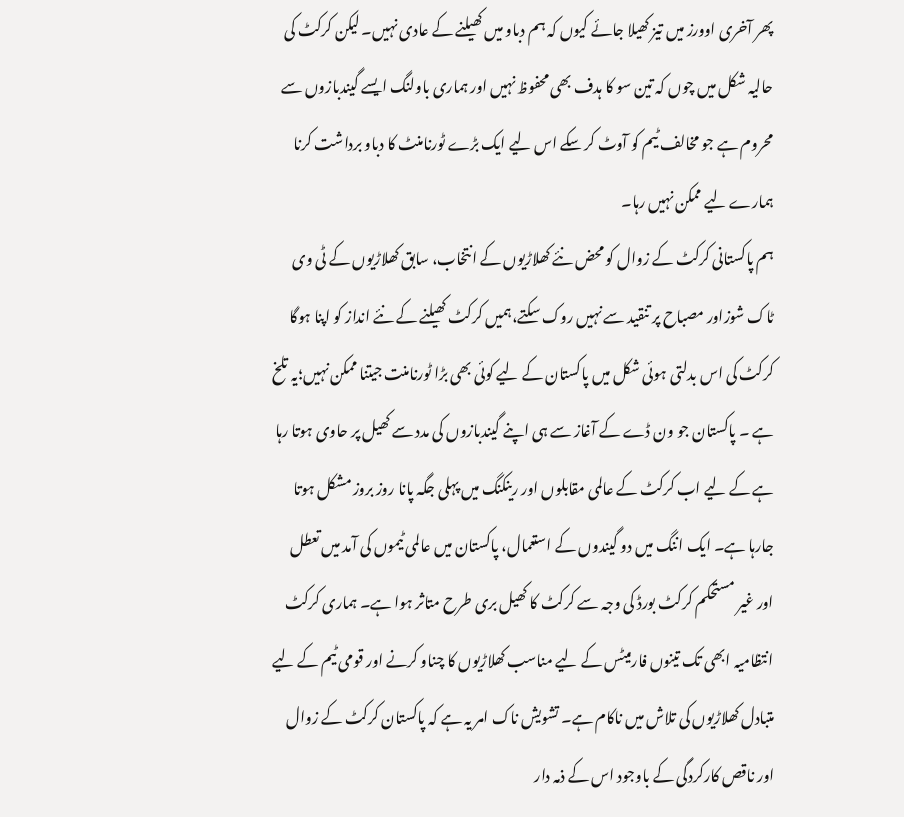پھر آخری اوورز میں تیز کھیلا جائے کیوں کہ ہم دباو میں کھیلنے کے عادی نہیں۔ لیکن کرکٹ کی حالیہ شکل میں چوں کہ تین سو کا ہدف بھی محفوظ نہیں اور ہماری باولنگ ایسے گیندبازوں سے محروم ہے جو مخالف ٹیم کو آوٹ کر سکے اس لیے ایک بڑے ٹورنامنٹ کا دباو برداشت کرنا ہمارے لیے ممکن نہیں رہا۔
ہم پاکستانی کرکٹ کے زوال کو محض نئے کھلاڑیوں کے انتخاب، سابق کھلاڑیوں کے ٹی وی ٹاک شوزاور مصباح پر تنقید سے نہیں روک سکتے،ہمیں کرکٹ کھیلنے کے نئے انداز کو اپنا ہوگا
کرکٹ کی اس بدلتی ہوئی شکل میں پاکستان کے لیے کوئی بھی بڑا ٹورنامنت جیتنا ممکن نہیں؛یہ تلخ ہے ۔ پاکستان جو ون ڈے کے آغاز سے ہی اپنے گیندبازوں کی مدد سے کھیل پر حاوی ہوتا رہا ہے کے لیے اب کرکٹ کے عالمی مقابلوں اور رینکنگ میں پہلی جگہ پانا روز بروز مشکل ہوتا جارہا ہے۔ ایک اننگ میں دو گیندوں کے استعمال، پاکستان میں عالمی ٹیموں کی آمد میں تعطل اور غیر مستحکم کرکٹ بورڈ کی وجہ سے کرکٹ کا کھیل بری طرح متاثر ہوا ہے۔ ہماری کرکٹ انتظامیہ ابھی تک تینوں فارمیٹس کے لیے مناسب کھلاڑیوں کا چناو کرنے اور قومی ٹیم کے لیے متبادل کھلاڑیوں کی تلاش میں ناکام ہے۔ تشویش ناک امر یہ ہے کہ پاکستان کرکٹ کے زوال اور ناقص کارکردگی کے باوجود اس کے ذمہ دار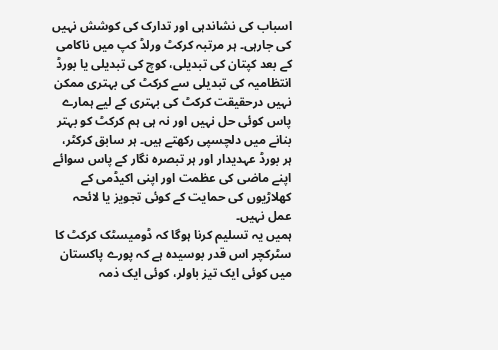اسباب کی نشاندہی اور تدارک کی کوشش نہیں کی جارہی۔ ہر مرتبہ کرکٹ ورلڈ کپ میں ناکامی کے بعد کپتان کی تبدیلی، کوچ کی تبدیلی یا بورڈ انتظامیہ کی تبدیلی سے کرکٹ کی بہتری ممکن نہیں درحقیقت کرکٹ کی بہتری کے لیے ہمارے پاس کوئی حل نہیں اور نہ ہی ہم کرکٹ کو بہتر بنانے میں دلچسپی رکھتے ہیں۔ ہر سابق کرکٹر، ہر بورڈ عہدیدار اور ہر تبصرہ نگار کے پاس سوائے اپنے ماضی کی عظمت اور اپنی اکیڈمی کے کھلاڑیوں کی حمایت کے کوئی تجویز یا لائحہ عمل نہیں۔
ہمیں یہ تسلیم کرنا ہوگا کہ ڈومیسٹک کرکٹ کا سٹرکچر اس قدر بوسیدہ ہے کہ پورے پاکستان میں کوئی ایک تیز باولر، کوئی ایک ذمہ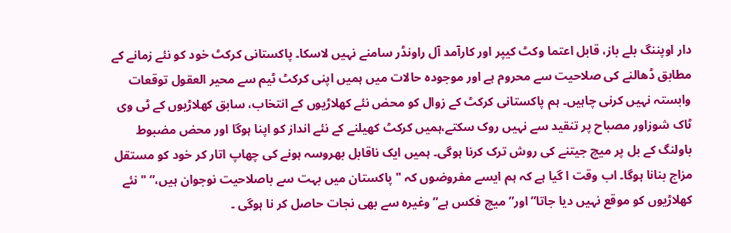دار اوپننگ بلے باز، قابل اعتما وکٹ کیپر اور کارآمد آل راونڈر سامنے نہیں لاسکا۔ پاکستانی کرکٹ خود کو نئے زمانے کے مطابق ڈھالنے کی صلاحیت سے محروم ہے اور موجودہ حالات میں ہمیں اپنی کرکٹ ٹیم سے محیر العقول توقعات وابستہ نہیں کرنی چاہیں۔ ہم پاکستانی کرکٹ کے زوال کو محض نئے کھلاڑیوں کے انتخاب، سابق کھلاڑیوں کے ٹی وی ٹاک شوزاور مصباح پر تنقید سے نہیں روک سکتے،ہمیں کرکٹ کھیلنے کے نئے انداز کو اپنا ہوگا اور محض مضبوط باولنگ کے بل پر میچ جیتنے کی روش ترک کرنا ہوگی۔ ہمیں ایک ناقابل بھروسہ ہونے کی چھاپ اتار کر خود کو مستقل مزاج بنانا ہوگا۔ اب وقت ا گیا ہے کہ ہم ایسے مفروضوں کہ "پاکستان میں بہت سے باصلاحیت نوجوان ہیں،” "نئے کھلاڑیوں کو موقع نہیں دیا جاتا” اور”میچ فکس ہے” وغیرہ سے بھی نجات حاصل کر نا ہوگی ۔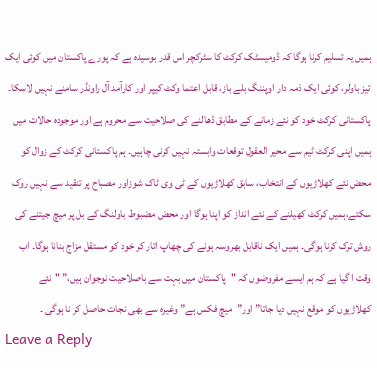ہمیں یہ تسلیم کرنا ہوگا کہ ڈومیسٹک کرکٹ کا سٹرکچر اس قدر بوسیدہ ہے کہ پورے پاکستان میں کوئی ایک تیز باولر، کوئی ایک ذمہ دار اوپننگ بلے باز، قابل اعتما وکٹ کیپر اور کارآمد آل راونڈر سامنے نہیں لاسکا۔ پاکستانی کرکٹ خود کو نئے زمانے کے مطابق ڈھالنے کی صلاحیت سے محروم ہے اور موجودہ حالات میں ہمیں اپنی کرکٹ ٹیم سے محیر العقول توقعات وابستہ نہیں کرنی چاہیں۔ ہم پاکستانی کرکٹ کے زوال کو محض نئے کھلاڑیوں کے انتخاب، سابق کھلاڑیوں کے ٹی وی ٹاک شوزاور مصباح پر تنقید سے نہیں روک سکتے،ہمیں کرکٹ کھیلنے کے نئے انداز کو اپنا ہوگا اور محض مضبوط باولنگ کے بل پر میچ جیتنے کی روش ترک کرنا ہوگی۔ ہمیں ایک ناقابل بھروسہ ہونے کی چھاپ اتار کر خود کو مستقل مزاج بنانا ہوگا۔ اب وقت ا گیا ہے کہ ہم ایسے مفروضوں کہ "پاکستان میں بہت سے باصلاحیت نوجوان ہیں،” "نئے کھلاڑیوں کو موقع نہیں دیا جاتا” اور”میچ فکس ہے” وغیرہ سے بھی نجات حاصل کر نا ہوگی ۔
Leave a Reply